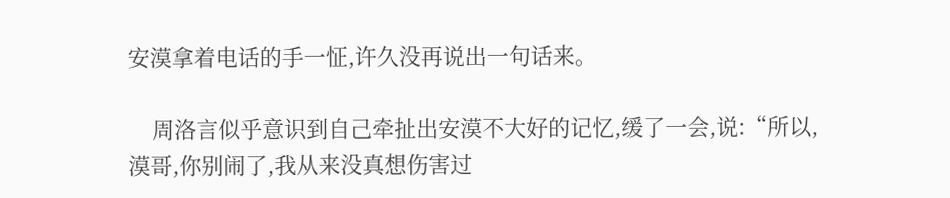安漠拿着电话的手一怔,许久没再说出一句话来。

    周洛言似乎意识到自己牵扯出安漠不大好的记忆,缓了一会,说:“所以,漠哥,你别闹了,我从来没真想伤害过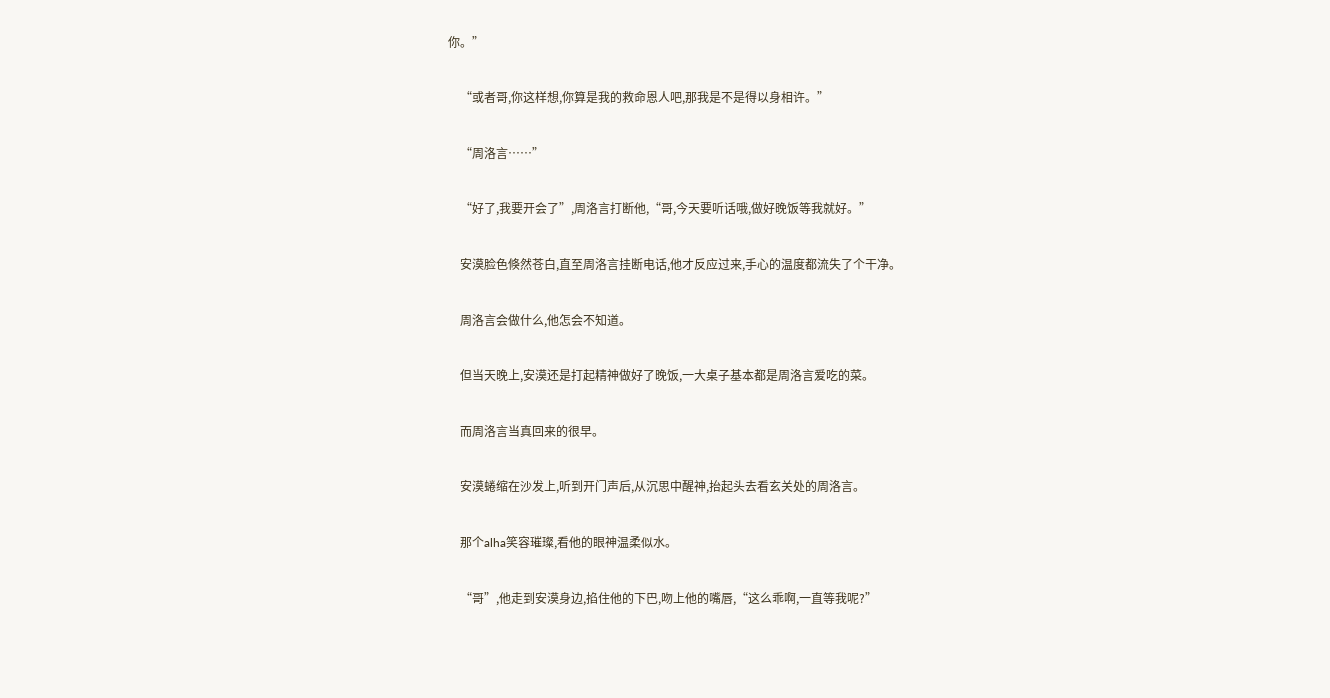你。”

    “或者哥,你这样想,你算是我的救命恩人吧,那我是不是得以身相许。”

    “周洛言……”

    “好了,我要开会了”,周洛言打断他,“哥,今天要听话哦,做好晚饭等我就好。”

    安漠脸色倏然苍白,直至周洛言挂断电话,他才反应过来,手心的温度都流失了个干净。

    周洛言会做什么,他怎会不知道。

    但当天晚上,安漠还是打起精神做好了晚饭,一大桌子基本都是周洛言爱吃的菜。

    而周洛言当真回来的很早。

    安漠蜷缩在沙发上,听到开门声后,从沉思中醒神,抬起头去看玄关处的周洛言。

    那个alha笑容璀璨,看他的眼神温柔似水。

    “哥”,他走到安漠身边,掐住他的下巴,吻上他的嘴唇,“这么乖啊,一直等我呢?”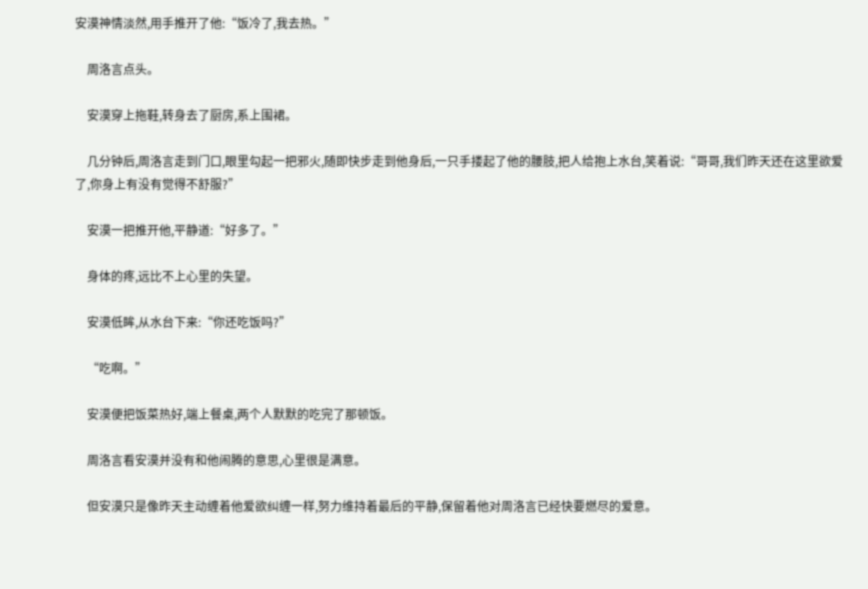安漠神情淡然,用手推开了他:“饭冷了,我去热。”

    周洛言点头。

    安漠穿上拖鞋,转身去了厨房,系上围裙。

    几分钟后,周洛言走到门口,眼里勾起一把邪火,随即快步走到他身后,一只手搂起了他的腰肢,把人给抱上水台,笑着说:“哥哥,我们昨天还在这里欲爱了,你身上有没有觉得不舒服?”

    安漠一把推开他,平静道:“好多了。”

    身体的疼,远比不上心里的失望。

    安漠低眸,从水台下来:“你还吃饭吗?”

    “吃啊。”

    安漠便把饭菜热好,端上餐桌,两个人默默的吃完了那顿饭。

    周洛言看安漠并没有和他闹腾的意思,心里很是满意。

    但安漠只是像昨天主动缠着他爱欲纠缠一样,努力维持着最后的平静,保留着他对周洛言已经快要燃尽的爱意。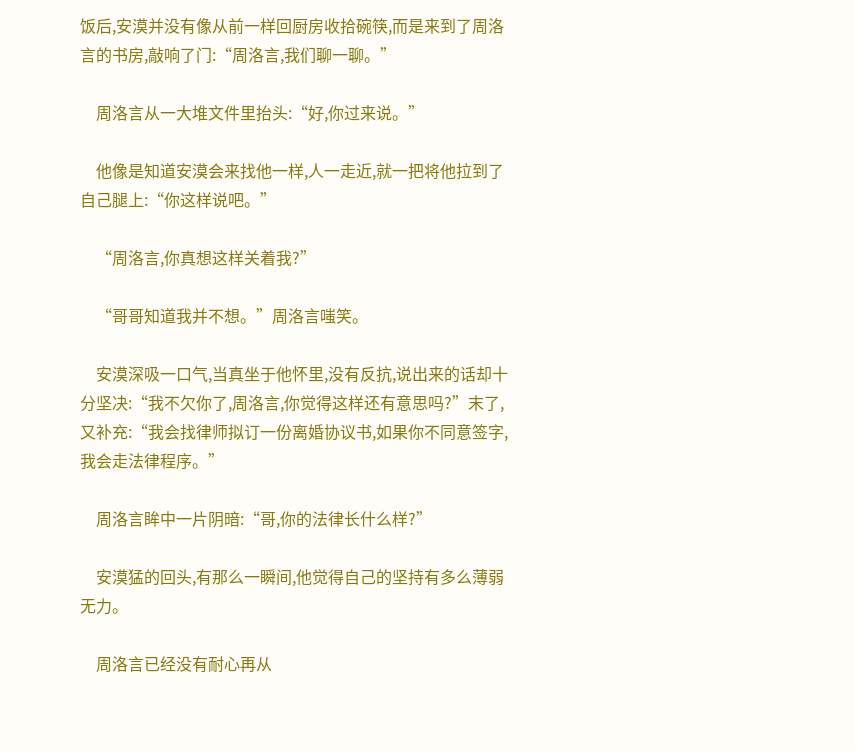饭后,安漠并没有像从前一样回厨房收拾碗筷,而是来到了周洛言的书房,敲响了门:“周洛言,我们聊一聊。”

    周洛言从一大堆文件里抬头:“好,你过来说。”

    他像是知道安漠会来找他一样,人一走近,就一把将他拉到了自己腿上:“你这样说吧。”

    “周洛言,你真想这样关着我?”

    “哥哥知道我并不想。”周洛言嗤笑。

    安漠深吸一口气,当真坐于他怀里,没有反抗,说出来的话却十分坚决:“我不欠你了,周洛言,你觉得这样还有意思吗?”末了,又补充:“我会找律师拟订一份离婚协议书,如果你不同意签字,我会走法律程序。”

    周洛言眸中一片阴暗:“哥,你的法律长什么样?”

    安漠猛的回头,有那么一瞬间,他觉得自己的坚持有多么薄弱无力。

    周洛言已经没有耐心再从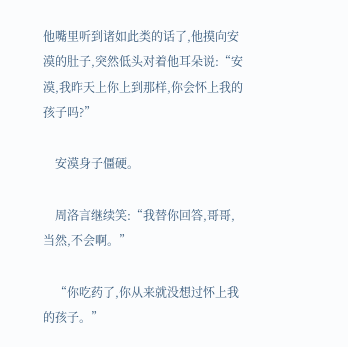他嘴里听到诸如此类的话了,他摸向安漠的肚子,突然低头对着他耳朵说:“安漠,我昨天上你上到那样,你会怀上我的孩子吗?”

    安漠身子僵硬。

    周洛言继续笑:“我替你回答,哥哥,当然,不会啊。”

    “你吃药了,你从来就没想过怀上我的孩子。”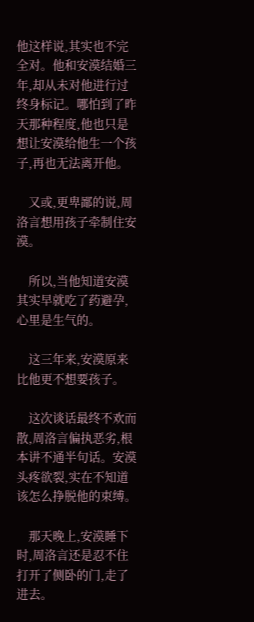他这样说,其实也不完全对。他和安漠结婚三年,却从未对他进行过终身标记。哪怕到了昨天那种程度,他也只是想让安漠给他生一个孩子,再也无法离开他。

    又或,更卑鄙的说,周洛言想用孩子牵制住安漠。

    所以,当他知道安漠其实早就吃了药避孕,心里是生气的。

    这三年来,安漠原来比他更不想要孩子。

    这次谈话最终不欢而散,周洛言偏执恶劣,根本讲不通半句话。安漠头疼欲裂,实在不知道该怎么挣脱他的束缚。

    那天晚上,安漠睡下时,周洛言还是忍不住打开了侧卧的门,走了进去。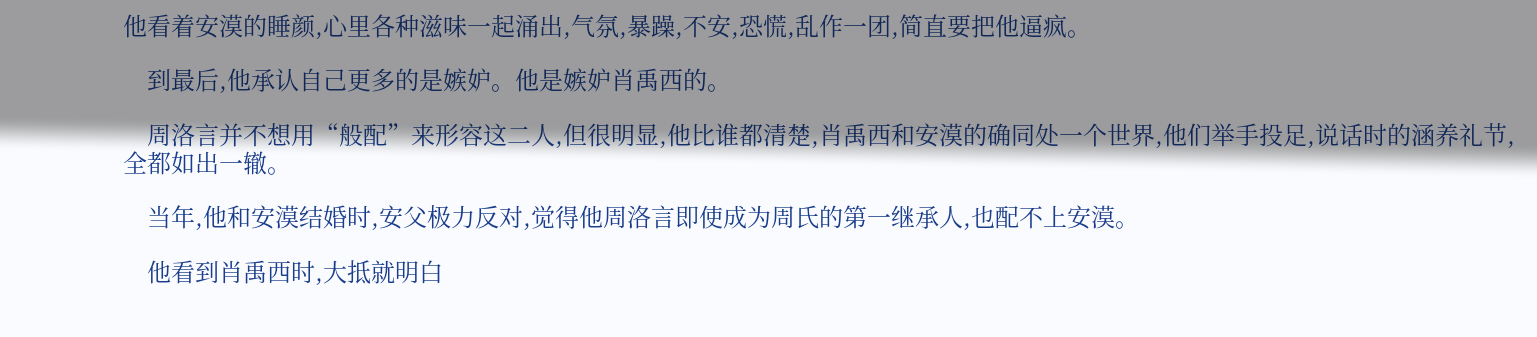他看着安漠的睡颜,心里各种滋味一起涌出,气氛,暴躁,不安,恐慌,乱作一团,简直要把他逼疯。

    到最后,他承认自己更多的是嫉妒。他是嫉妒肖禹西的。

    周洛言并不想用“般配”来形容这二人,但很明显,他比谁都清楚,肖禹西和安漠的确同处一个世界,他们举手投足,说话时的涵养礼节,全都如出一辙。

    当年,他和安漠结婚时,安父极力反对,觉得他周洛言即使成为周氏的第一继承人,也配不上安漠。

    他看到肖禹西时,大抵就明白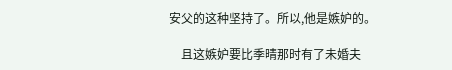安父的这种坚持了。所以,他是嫉妒的。

    且这嫉妒要比季晴那时有了未婚夫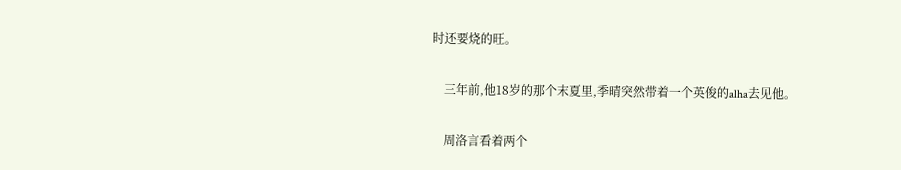时还要烧的旺。

    三年前,他18岁的那个末夏里,季晴突然带着一个英俊的alha去见他。

    周洛言看着两个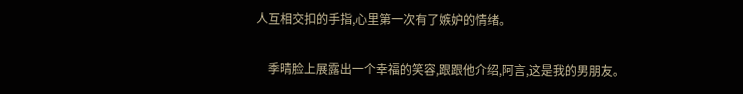人互相交扣的手指,心里第一次有了嫉妒的情绪。

    季晴脸上展露出一个幸福的笑容,跟跟他介绍,阿言,这是我的男朋友。